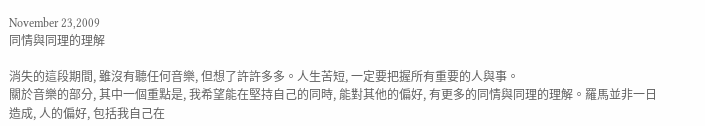November 23,2009
同情與同理的理解

消失的這段期間, 雖沒有聽任何音樂, 但想了許許多多。人生苦短, 一定要把握所有重要的人與事。
關於音樂的部分, 其中一個重點是, 我希望能在堅持自己的同時, 能對其他的偏好, 有更多的同情與同理的理解。羅馬並非一日造成, 人的偏好, 包括我自己在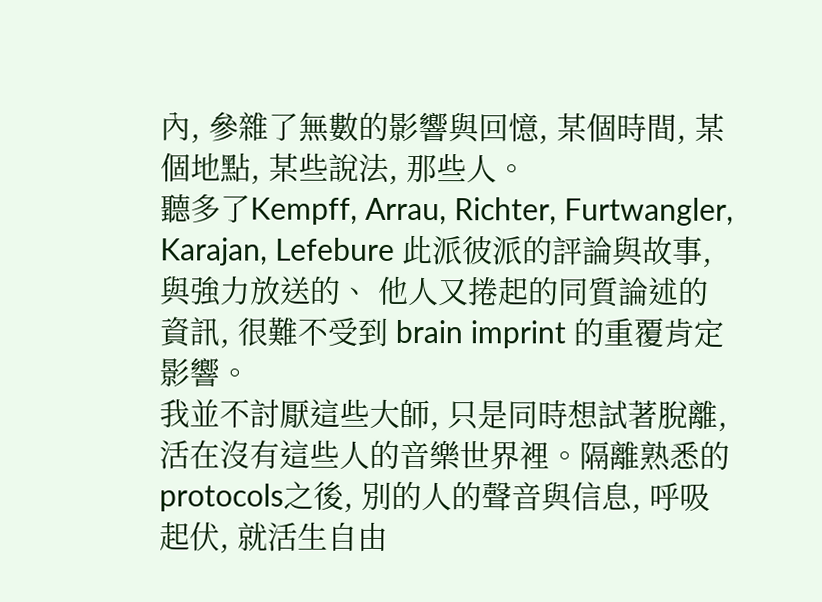內, 參雜了無數的影響與回憶, 某個時間, 某個地點, 某些說法, 那些人。
聽多了Kempff, Arrau, Richter, Furtwangler, Karajan, Lefebure 此派彼派的評論與故事, 與強力放送的、 他人又捲起的同質論述的資訊, 很難不受到 brain imprint 的重覆肯定影響。
我並不討厭這些大師, 只是同時想試著脫離, 活在沒有這些人的音樂世界裡。隔離熟悉的protocols之後, 別的人的聲音與信息, 呼吸起伏, 就活生自由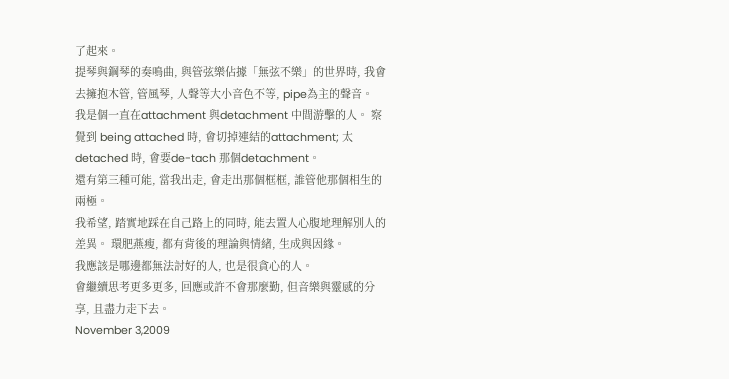了起來。
提琴與鋼琴的奏鳴曲, 與管弦樂佔據「無弦不樂」的世界時, 我會去擁抱木管, 管風琴, 人聲等大小音色不等, pipe為主的聲音。
我是個一直在attachment 與detachment 中間游擊的人。 察覺到 being attached 時, 會切掉連結的attachment; 太detached 時, 會要de-tach 那個detachment。
還有第三種可能, 當我出走, 會走出那個框框, 誰管他那個相生的兩極。
我希望, 踏實地踩在自己路上的同時, 能去置人心腹地理解別人的差異。 環肥燕瘦, 都有背後的理論與情緒, 生成與因緣。
我應該是哪邊都無法討好的人, 也是很貪心的人。
會繼續思考更多更多, 回應或許不會那麼勤, 但音樂與靈感的分享, 且盡力走下去。
November 3,2009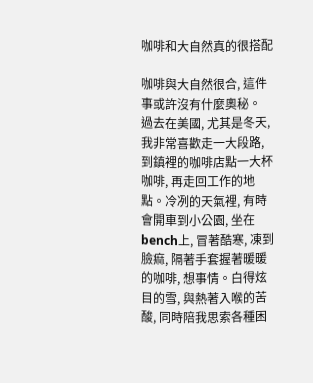咖啡和大自然真的很搭配

咖啡與大自然很合, 這件事或許沒有什麼奧秘。
過去在美國, 尤其是冬天, 我非常喜歡走一大段路, 到鎮裡的咖啡店點一大杯咖啡, 再走回工作的地點。冷冽的天氣裡, 有時會開車到小公園, 坐在bench上, 冒著酷寒, 凍到臉痲, 隔著手套握著暖暖的咖啡, 想事情。白得炫目的雪, 與熱著入喉的苦酸, 同時陪我思索各種困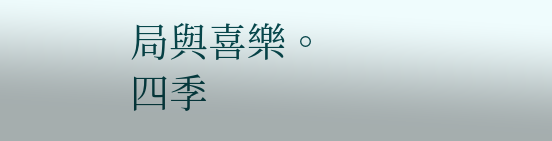局與喜樂。
四季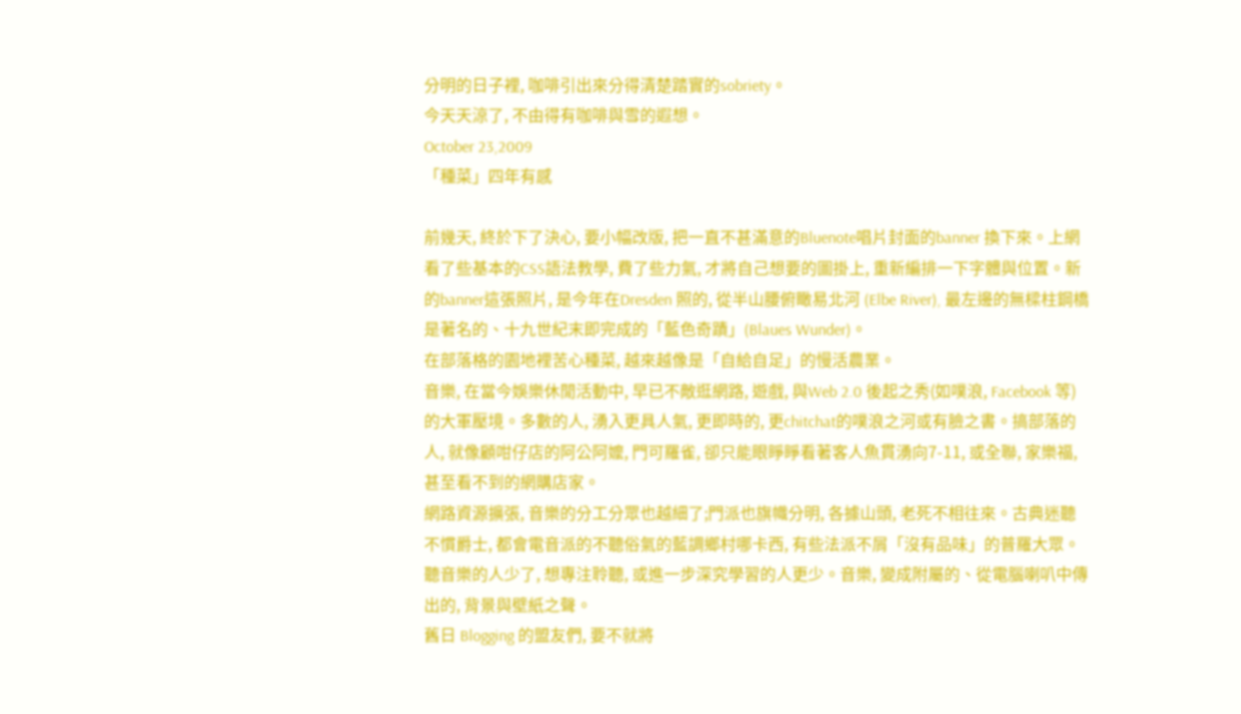分明的日子裡, 咖啡引出來分得清楚踏實的sobriety。
今天天涼了, 不由得有咖啡與雪的遐想。
October 23,2009
「種菜」四年有感

前幾天, 終於下了決心, 要小幅改版, 把一直不甚滿意的Bluenote唱片封面的banner 換下來。上網看了些基本的CSS語法教學, 費了些力氣, 才將自己想要的圖掛上, 重新編排一下字體與位置。新的banner這張照片, 是今年在Dresden 照的, 從半山腰俯瞰易北河 (Elbe River), 最左邊的無樑柱鋼橋是著名的、十九世紀末即完成的「藍色奇蹟」(Blaues Wunder)。
在部落格的園地裡苦心種菜, 越來越像是「自給自足」的慢活農業。
音樂, 在當今娛樂休閒活動中, 早已不敵逛網路, 遊戲, 與Web 2.0 後起之秀(如噗浪, Facebook 等)的大軍壓境。多數的人, 湧入更具人氣, 更即時的, 更chitchat的噗浪之河或有臉之書。搞部落的人, 就像顧咁仔店的阿公阿嬤, 門可羅雀, 卻只能眼睜睜看著客人魚貫湧向7-11, 或全聯, 家樂福, 甚至看不到的網購店家。
網路資源擴張, 音樂的分工分眾也越細了;門派也旗幟分明, 各據山頭, 老死不相往來。古典迷聽不慣爵士, 都會電音派的不聽俗氣的藍調鄉村哪卡西, 有些法派不屑「沒有品味」的普羅大眾。
聽音樂的人少了, 想專注聆聽, 或進一步深究學習的人更少。音樂, 變成附屬的、從電腦喇叭中傳出的, 背景與壁紙之聲。
舊日 Blogging 的盟友們, 要不就將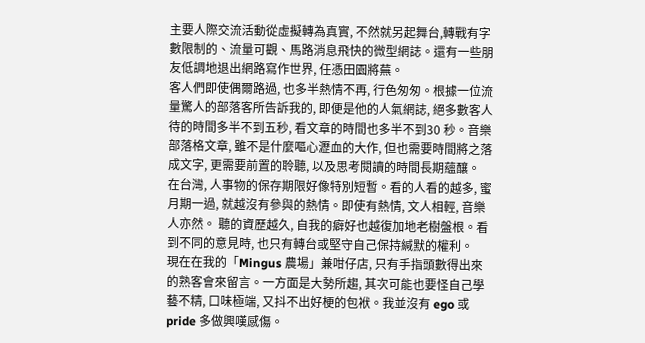主要人際交流活動從虛擬轉為真實, 不然就另起舞台,轉戰有字數限制的、流量可觀、馬路消息飛快的微型網誌。還有一些朋友低調地退出網路寫作世界, 任憑田園將蕪。
客人們即使偶爾路過, 也多半熱情不再, 行色匆匆。根據一位流量驚人的部落客所告訴我的, 即便是他的人氣網誌, 絕多數客人待的時間多半不到五秒, 看文章的時間也多半不到30 秒。音樂部落格文章, 雖不是什麼嘔心瀝血的大作, 但也需要時間將之落成文字, 更需要前置的聆聽, 以及思考閱讀的時間長期蘊釀。
在台灣, 人事物的保存期限好像特別短暫。看的人看的越多, 蜜月期一過, 就越沒有參與的熱情。即使有熱情, 文人相輕, 音樂人亦然。 聽的資歷越久, 自我的癖好也越復加地老樹盤根。看到不同的意見時, 也只有轉台或堅守自己保持緘默的權利。
現在在我的「Mingus 農場」兼咁仔店, 只有手指頭數得出來的熟客會來留言。一方面是大勢所趨, 其次可能也要怪自己學藝不精, 口味極端, 又抖不出好梗的包袱。我並沒有 ego 或 pride 多做興嘆感傷。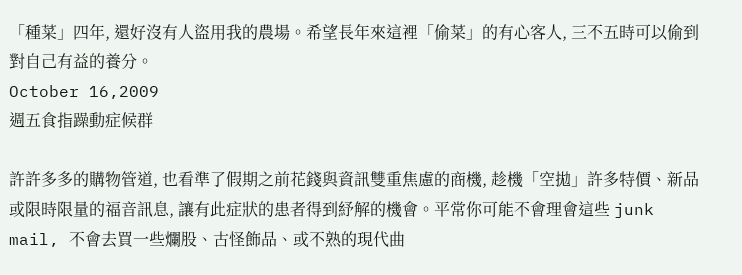「種菜」四年, 還好沒有人盜用我的農場。希望長年來這裡「偷菜」的有心客人, 三不五時可以偷到對自己有益的養分。
October 16,2009
週五食指躁動症候群

許許多多的購物管道, 也看準了假期之前花錢與資訊雙重焦慮的商機, 趁機「空拋」許多特價、新品或限時限量的福音訊息, 讓有此症狀的患者得到紓解的機會。平常你可能不會理會這些 junk mail, 不會去買一些爛股、古怪飾品、或不熟的現代曲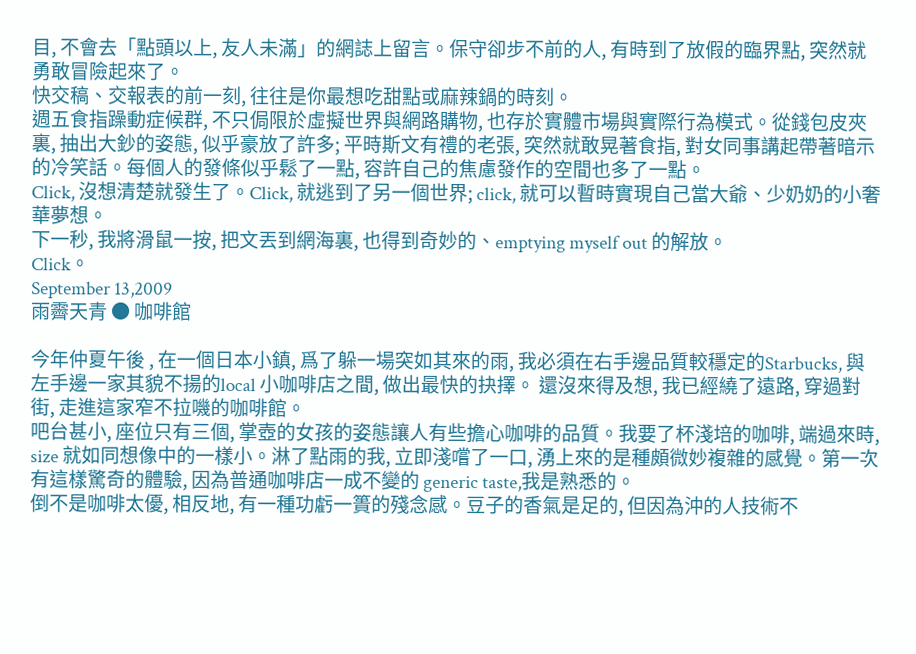目, 不會去「點頭以上, 友人未滿」的網誌上留言。保守卻步不前的人, 有時到了放假的臨界點, 突然就勇敢冒險起來了。
快交稿、交報表的前一刻, 往往是你最想吃甜點或麻辣鍋的時刻。
週五食指躁動症候群, 不只侷限於虛擬世界與網路購物, 也存於實體市場與實際行為模式。從錢包皮夾裏, 抽出大鈔的姿態, 似乎豪放了許多; 平時斯文有禮的老張, 突然就敢晃著食指, 對女同事講起帶著暗示的冷笑話。每個人的發條似乎鬆了一點, 容許自己的焦慮發作的空間也多了一點。
Click, 沒想清楚就發生了。Click, 就逃到了另一個世界; click, 就可以暫時實現自己當大爺、少奶奶的小奢華夢想。
下一秒, 我將滑鼠一按, 把文丟到網海裏, 也得到奇妙的、emptying myself out 的解放。
Click。
September 13,2009
雨霽天青 ● 咖啡館

今年仲夏午後 , 在一個日本小鎮, 爲了躲一場突如其來的雨, 我必須在右手邊品質較穩定的Starbucks, 與左手邊一家其貌不揚的local 小咖啡店之間, 做出最快的抉擇。 還沒來得及想, 我已經繞了遠路, 穿過對街, 走進這家窄不拉嘰的咖啡館。
吧台甚小, 座位只有三個, 掌壺的女孩的姿態讓人有些擔心咖啡的品質。我要了杯淺培的咖啡, 端過來時, size 就如同想像中的一樣小。淋了點雨的我, 立即淺嚐了一口, 湧上來的是種頗微妙複雜的感覺。第一次有這樣驚奇的體驗, 因為普通咖啡店一成不變的 generic taste,我是熟悉的。
倒不是咖啡太優, 相反地, 有一種功虧一簣的殘念感。豆子的香氣是足的, 但因為沖的人技術不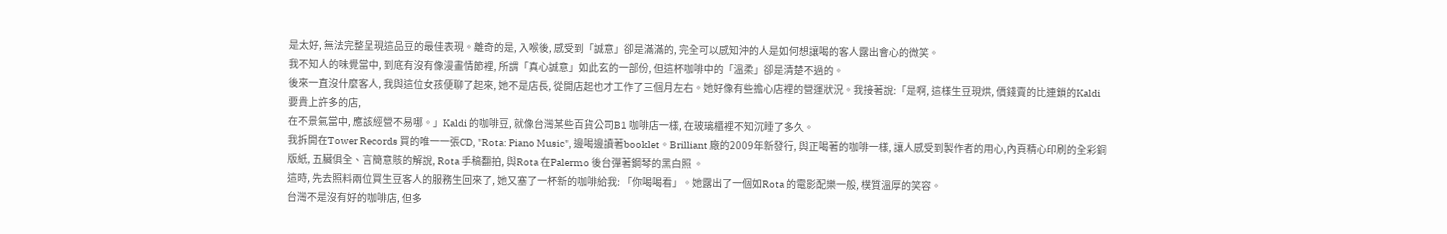是太好, 無法完整呈現這品豆的最佳表現。離奇的是, 入喉後, 感受到「誠意」卻是滿滿的, 完全可以感知沖的人是如何想讓喝的客人露出會心的微笑。
我不知人的味覺當中, 到底有沒有像漫畫情節裡, 所謂「真心誠意」如此玄的一部份, 但這杯咖啡中的「溫柔」卻是清楚不過的。
後來一直沒什麼客人, 我與這位女孩便聊了起來, 她不是店長, 從開店起也才工作了三個月左右。她好像有些擔心店裡的營運狀況。我接著說:「是啊, 這樣生豆現烘, 價錢賣的比連鎖的Kaldi 要貴上許多的店,
在不景氣當中, 應該經營不易哪。」Kaldi 的咖啡豆, 就像台灣某些百貨公司B1 咖啡店一樣, 在玻璃櫃裡不知沉睡了多久。
我拆開在Tower Records 買的唯一一張CD, "Rota: Piano Music", 邊喝邊讀著booklet。Brilliant 廠的2009年新發行, 與正喝著的咖啡一樣, 讓人感受到製作者的用心,內頁精心印刷的全彩銅版紙, 五臟俱全、言簡意賅的解說, Rota 手稿翻拍, 與Rota 在Palermo 後台彈著鋼琴的黑白照 。
這時, 先去照料兩位買生豆客人的服務生回來了, 她又塞了一杯新的咖啡給我: 「你喝喝看」。她露出了一個如Rota 的電影配樂一般, 樸質溫厚的笑容。
台灣不是沒有好的咖啡店, 但多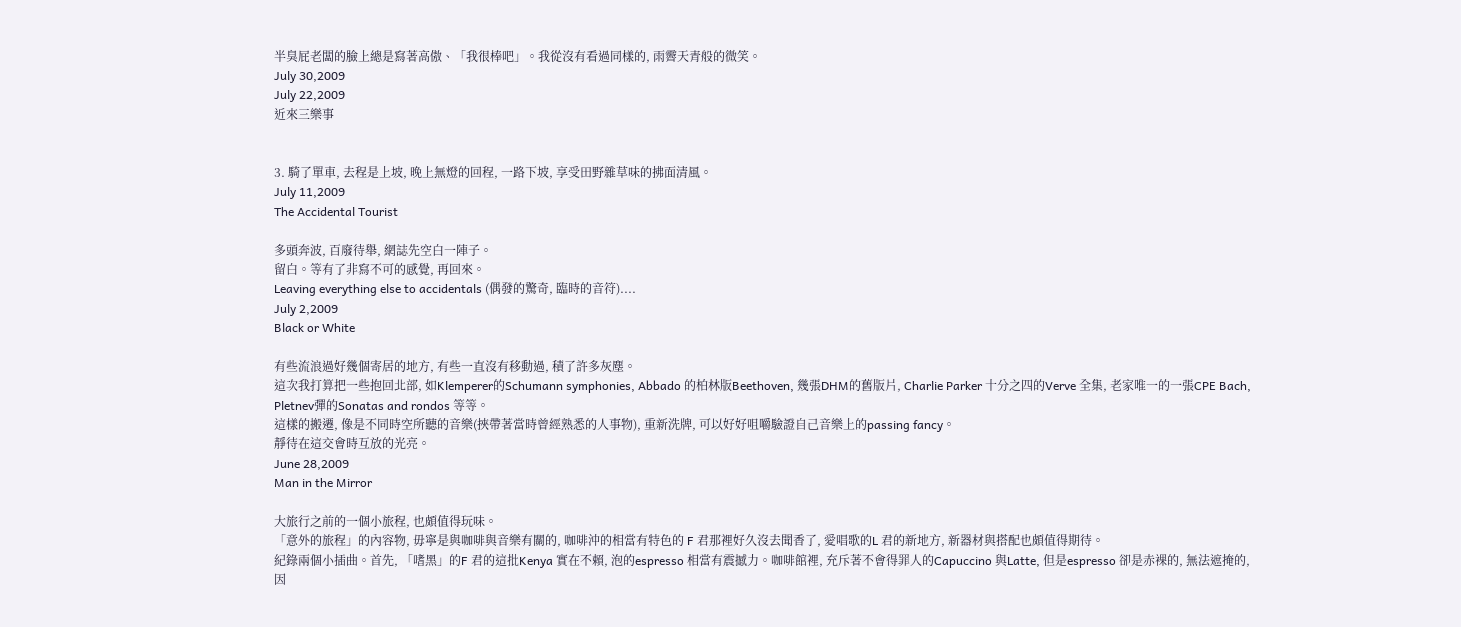半臭屁老闆的臉上總是寫著高傲、「我很棒吧」。我從沒有看過同樣的, 雨霽天青般的微笑。
July 30,2009
July 22,2009
近來三樂事


3. 騎了單車, 去程是上坡, 晚上無燈的回程, 一路下坡, 享受田野雜草味的拂面清風。
July 11,2009
The Accidental Tourist

多頭奔波, 百廢待舉, 網誌先空白一陣子。
留白。等有了非寫不可的感覺, 再回來。
Leaving everything else to accidentals (偶發的驚奇, 臨時的音符)....
July 2,2009
Black or White

有些流浪過好幾個寄居的地方, 有些一直沒有移動過, 積了許多灰塵。
這次我打算把一些抱回北部, 如Klemperer的Schumann symphonies, Abbado 的柏林版Beethoven, 幾張DHM的舊版片, Charlie Parker 十分之四的Verve 全集, 老家唯一的一張CPE Bach, Pletnev彈的Sonatas and rondos 等等。
這樣的搬遷, 像是不同時空所聽的音樂(挾帶著當時曾經熟悉的人事物), 重新洗牌, 可以好好咀嚼驗證自己音樂上的passing fancy。
靜待在這交會時互放的光亮。
June 28,2009
Man in the Mirror

大旅行之前的一個小旅程, 也頗值得玩味。
「意外的旅程」的內容物, 毋寧是與咖啡與音樂有關的, 咖啡沖的相當有特色的 F 君那裡好久沒去聞香了, 愛唱歌的L 君的新地方, 新器材與搭配也頗值得期待。
紀錄兩個小插曲。首先, 「嗜黑」的F 君的這批Kenya 實在不賴, 泡的espresso 相當有震撼力。咖啡館裡, 充斥著不會得罪人的Capuccino 與Latte, 但是espresso 卻是赤裸的, 無法遮掩的, 因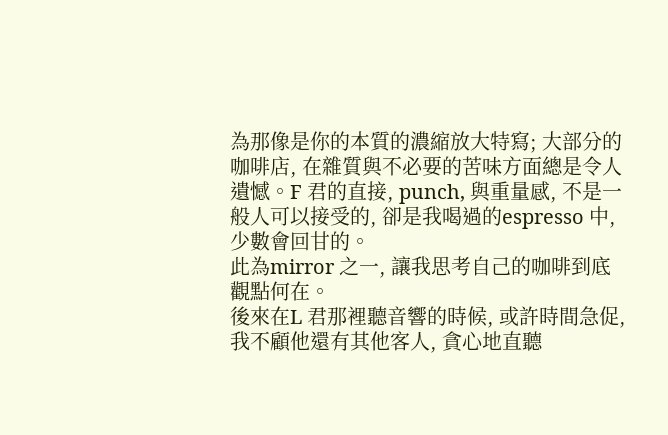為那像是你的本質的濃縮放大特寫; 大部分的咖啡店, 在雜質與不必要的苦味方面總是令人遺憾。F 君的直接, punch, 與重量感, 不是一般人可以接受的, 卻是我喝過的espresso 中, 少數會回甘的。
此為mirror 之一, 讓我思考自己的咖啡到底觀點何在。
後來在L 君那裡聽音響的時候, 或許時間急促, 我不顧他還有其他客人, 貪心地直聽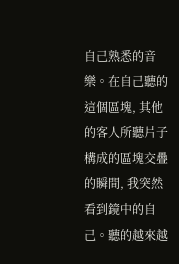自己熟悉的音樂。在自己聽的這個區塊, 其他的客人所聽片子構成的區塊交疊的瞬間, 我突然看到鏡中的自己。聽的越來越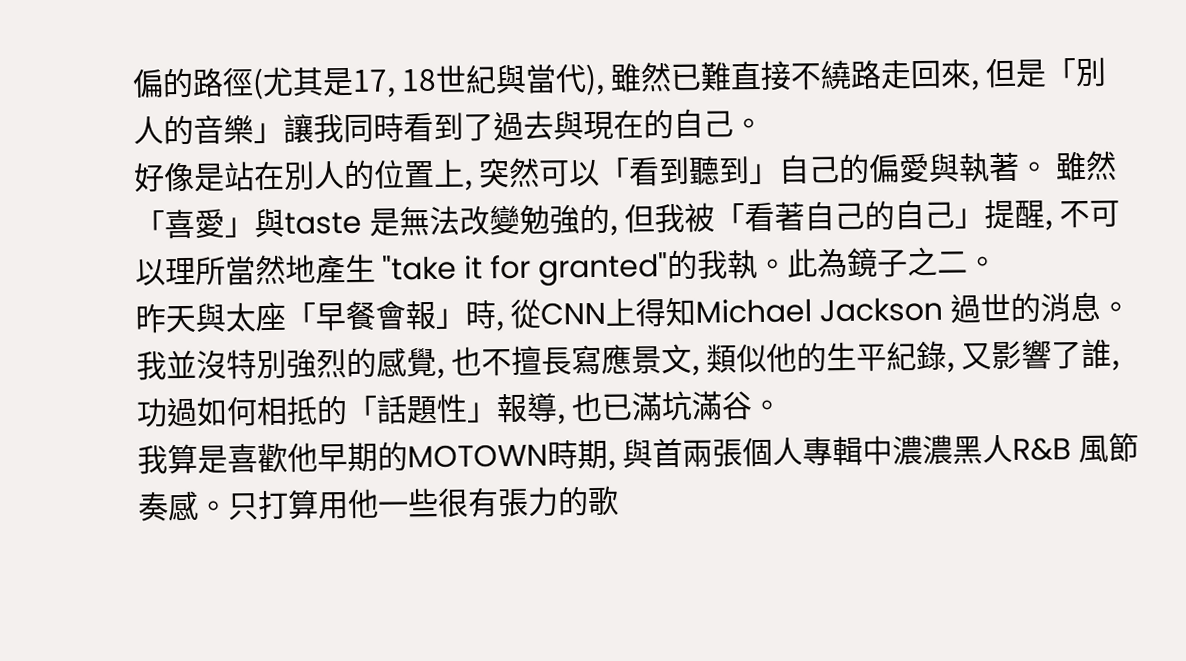偏的路徑(尤其是17, 18世紀與當代), 雖然已難直接不繞路走回來, 但是「別人的音樂」讓我同時看到了過去與現在的自己。
好像是站在別人的位置上, 突然可以「看到聽到」自己的偏愛與執著。 雖然「喜愛」與taste 是無法改變勉強的, 但我被「看著自己的自己」提醒, 不可以理所當然地產生 "take it for granted"的我執。此為鏡子之二。
昨天與太座「早餐會報」時, 從CNN上得知Michael Jackson 過世的消息。我並沒特別強烈的感覺, 也不擅長寫應景文, 類似他的生平紀錄, 又影響了誰, 功過如何相抵的「話題性」報導, 也已滿坑滿谷。
我算是喜歡他早期的MOTOWN時期, 與首兩張個人專輯中濃濃黑人R&B 風節奏感。只打算用他一些很有張力的歌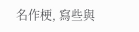名作梗, 寫些與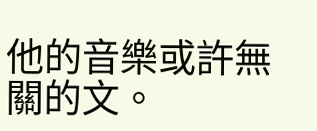他的音樂或許無關的文。